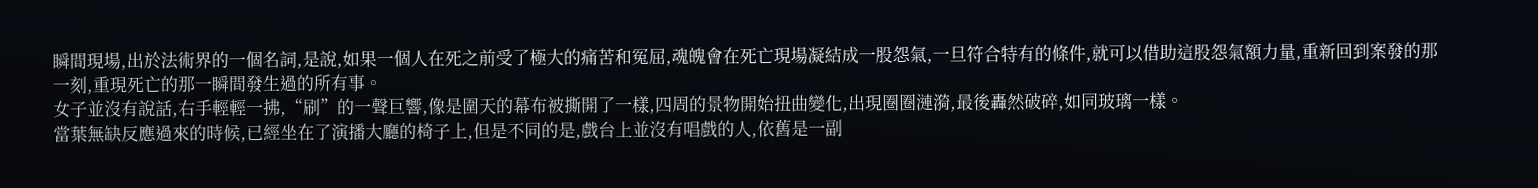瞬間現場,出於法術界的一個名詞,是說,如果一個人在死之前受了極大的痛苦和冤屈,魂魄會在死亡現場凝結成一股怨氣,一旦符合特有的條件,就可以借助這股怨氣額力量,重新回到案發的那一刻,重現死亡的那一瞬間發生過的所有事。
女子並沒有說話,右手輕輕一拂,“刷”的一聲巨響,像是圍天的幕布被撕開了一樣,四周的景物開始扭曲變化,出現圈圈漣漪,最後轟然破碎,如同玻璃一樣。
當葉無缺反應過來的時候,已經坐在了演播大廳的椅子上,但是不同的是,戲台上並沒有唱戲的人,依舊是一副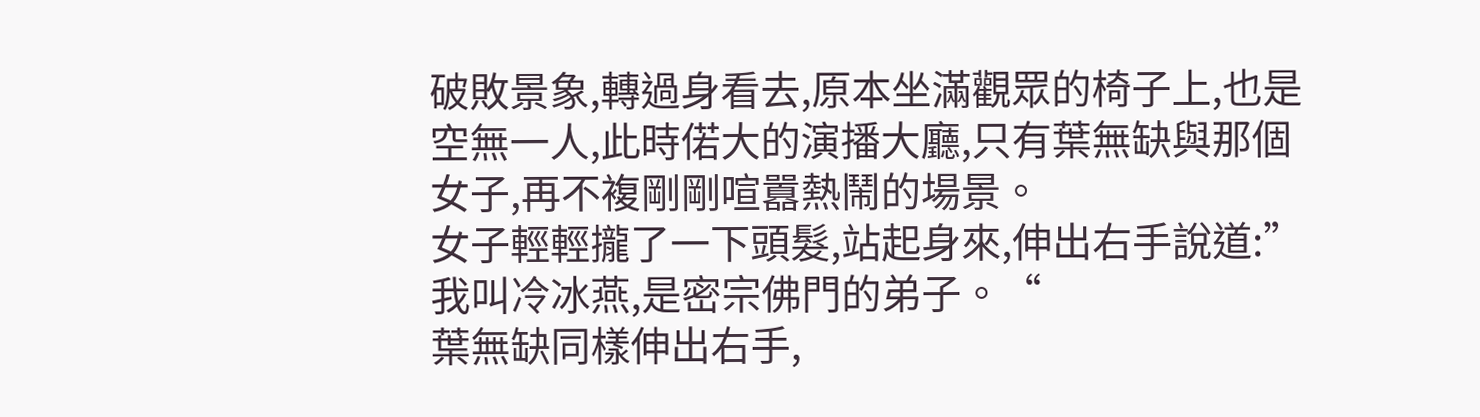破敗景象,轉過身看去,原本坐滿觀眾的椅子上,也是空無一人,此時偌大的演播大廳,只有葉無缺與那個女子,再不複剛剛喧囂熱鬧的場景。
女子輕輕攏了一下頭髮,站起身來,伸出右手說道:”我叫冷冰燕,是密宗佛門的弟子。“
葉無缺同樣伸出右手,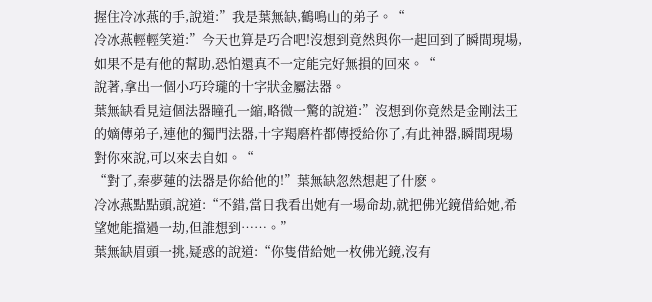握住冷冰燕的手,說道:”我是葉無缺,鶴鳴山的弟子。“
冷冰燕輕輕笑道:”今天也算是巧合吧!沒想到竟然與你一起回到了瞬間現場,如果不是有他的幫助,恐怕還真不一定能完好無損的回來。“
說著,拿出一個小巧玲瓏的十字狀金屬法器。
葉無缺看見這個法器瞳孔一縮,略微一驚的說道:”沒想到你竟然是金剛法王的嫡傳弟子,連他的獨門法器,十字羯磨杵都傳授給你了,有此神器,瞬間現場對你來說,可以來去自如。“
“對了,秦夢蓮的法器是你給他的!”葉無缺忽然想起了什麽。
冷冰燕點點頭,說道:“不錯,當日我看出她有一場命劫,就把佛光鏡借給她,希望她能擋過一劫,但誰想到……。”
葉無缺眉頭一挑,疑惑的說道:“你隻借給她一枚佛光鏡,沒有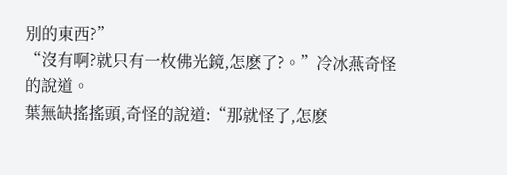別的東西?”
“沒有啊?就只有一枚佛光鏡,怎麽了?。”冷冰燕奇怪的說道。
葉無缺搖搖頭,奇怪的說道:“那就怪了,怎麽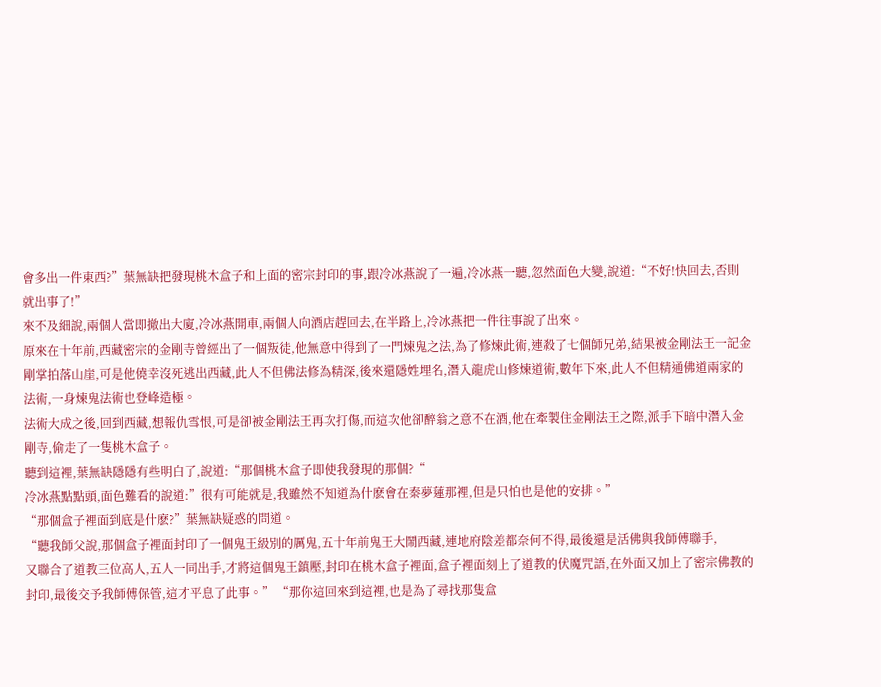會多出一件東西?”葉無缺把發現桃木盒子和上面的密宗封印的事,跟冷冰燕說了一遍,冷冰燕一聽,忽然面色大變,說道:“不好!快回去,否則就出事了!”
來不及細說,兩個人當即撤出大廈,冷冰燕開車,兩個人向酒店趕回去,在半路上,冷冰燕把一件往事說了出來。
原來在十年前,西藏密宗的金剛寺曾經出了一個叛徒,他無意中得到了一門煉鬼之法,為了修煉此術,連殺了七個師兄弟,結果被金剛法王一記金剛掌拍落山崖,可是他僥幸沒死逃出西藏,此人不但佛法修為精深,後來還隱姓埋名,潛入龍虎山修煉道術,數年下來,此人不但精通佛道兩家的法術,一身煉鬼法術也登峰造極。
法術大成之後,回到西藏,想報仇雪恨,可是卻被金剛法王再次打傷,而這次他卻醉翁之意不在酒,他在牽製住金剛法王之際,派手下暗中潛入金剛寺,偷走了一隻桃木盒子。
聽到這裡,葉無缺隱隱有些明白了,說道:“那個桃木盒子即使我發現的那個?“
冷冰燕點點頭,面色難看的說道:”很有可能就是,我雖然不知道為什麽會在秦夢蓮那裡,但是只怕也是他的安排。”
“那個盒子裡面到底是什麽?”葉無缺疑惑的問道。
“聽我師父說,那個盒子裡面封印了一個鬼王級別的厲鬼,五十年前鬼王大鬧西藏,連地府陰差都奈何不得,最後還是活佛與我師傅聯手,
又聯合了道教三位高人,五人一同出手,才將這個鬼王鎮壓,封印在桃木盒子裡面,盒子裡面刻上了道教的伏魔咒語,在外面又加上了密宗佛教的封印,最後交予我師傅保管,這才平息了此事。” “那你這回來到這裡,也是為了尋找那隻盒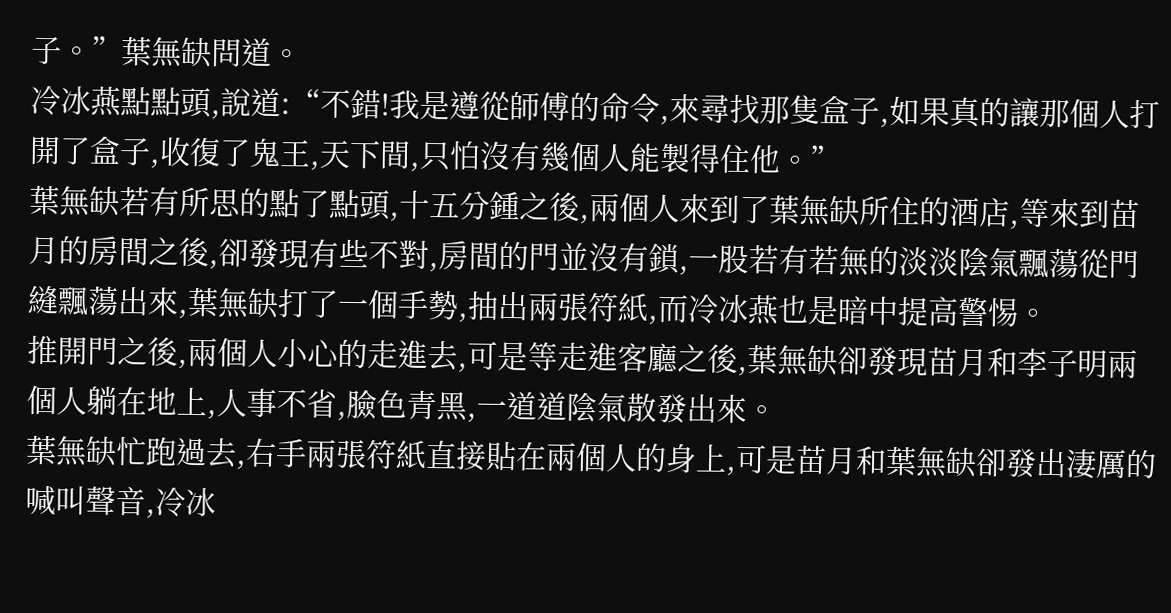子。”葉無缺問道。
冷冰燕點點頭,說道:“不錯!我是遵從師傅的命令,來尋找那隻盒子,如果真的讓那個人打開了盒子,收復了鬼王,天下間,只怕沒有幾個人能製得住他。”
葉無缺若有所思的點了點頭,十五分鍾之後,兩個人來到了葉無缺所住的酒店,等來到苗月的房間之後,卻發現有些不對,房間的門並沒有鎖,一股若有若無的淡淡陰氣飄蕩從門縫飄蕩出來,葉無缺打了一個手勢,抽出兩張符紙,而冷冰燕也是暗中提高警惕。
推開門之後,兩個人小心的走進去,可是等走進客廳之後,葉無缺卻發現苗月和李子明兩個人躺在地上,人事不省,臉色青黑,一道道陰氣散發出來。
葉無缺忙跑過去,右手兩張符紙直接貼在兩個人的身上,可是苗月和葉無缺卻發出淒厲的喊叫聲音,冷冰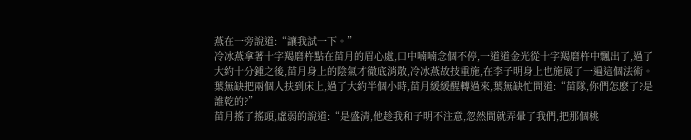燕在一旁說道:“讓我試一下。”
冷冰燕拿著十字羯磨杵點在苗月的眉心處,口中喃喃念個不停,一道道金光從十字羯磨杵中飄出了,過了大約十分鍾之後,苗月身上的陰氣才徹底消散,冷冰燕故技重施,在李子明身上也施展了一遍這個法術。
葉無缺把兩個人扶到床上,過了大約半個小時,苗月緩緩醒轉過來,葉無缺忙問道:“苗隊,你們怎麽了?是誰乾的?”
苗月搖了搖頭,虛弱的說道:“是盛清,他趁我和子明不注意,忽然間就弄暈了我們,把那個桃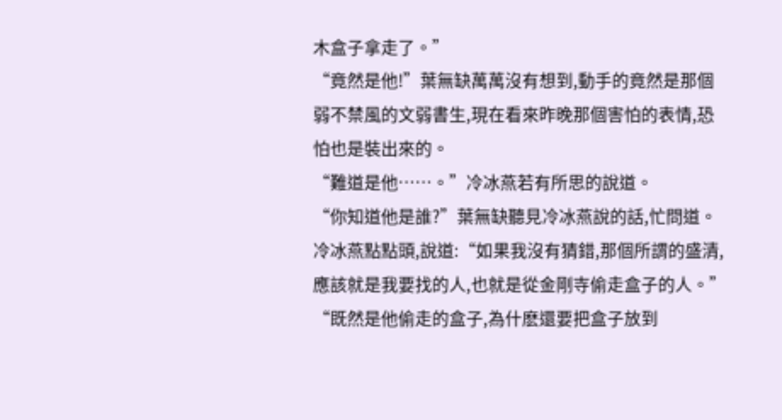木盒子拿走了。”
“竟然是他!”葉無缺萬萬沒有想到,動手的竟然是那個弱不禁風的文弱書生,現在看來昨晚那個害怕的表情,恐怕也是裝出來的。
“難道是他……。”冷冰燕若有所思的說道。
“你知道他是誰?”葉無缺聽見冷冰燕說的話,忙問道。
冷冰燕點點頭,說道:“如果我沒有猜錯,那個所謂的盛清,應該就是我要找的人,也就是從金剛寺偷走盒子的人。”
“既然是他偷走的盒子,為什麽還要把盒子放到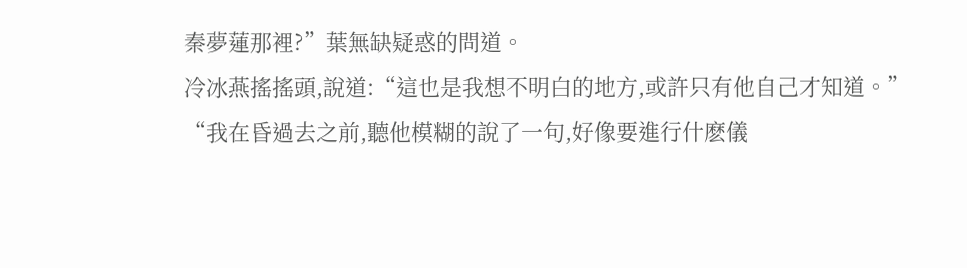秦夢蓮那裡?”葉無缺疑惑的問道。
冷冰燕搖搖頭,說道:“這也是我想不明白的地方,或許只有他自己才知道。”
“我在昏過去之前,聽他模糊的說了一句,好像要進行什麽儀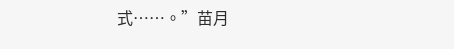式……。”苗月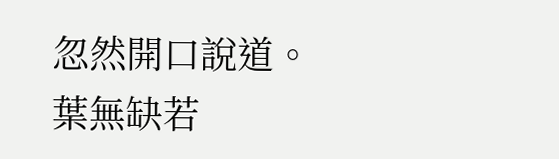忽然開口說道。
葉無缺若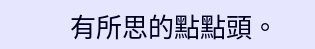有所思的點點頭。